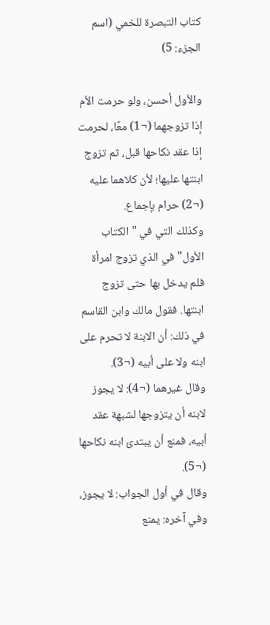كتاب التبصرة للخمي (اسم الجزء: 5)

والأول أحسن، ولو حرمت الأم إذا تزوجهما (¬1) معًا، لحرمت إذا عقد نكاحها قبل، ثم تزوج ابنتها عليها؛ لأن كلاهما عليه (¬2) حرام بإجماع.
وكذلك التي في "الكتاب الأول" في الذي تزوج امرأة فلم يدخل بها حتى تزوج ابنتها. فقول مالك وابن القاسم في ذلك: أن الابنة لا تحرم على ابنه ولا على أبيه (¬3).
وقال غيرهما (¬4): لا يجوز لابنه أن يتزوجها لشبهة عقد أبيه، فمنع أن يبتدئ ابنه نكاحها (¬5).
وقال في أول الجواب: لا يجوز، وفي آخره: يمنع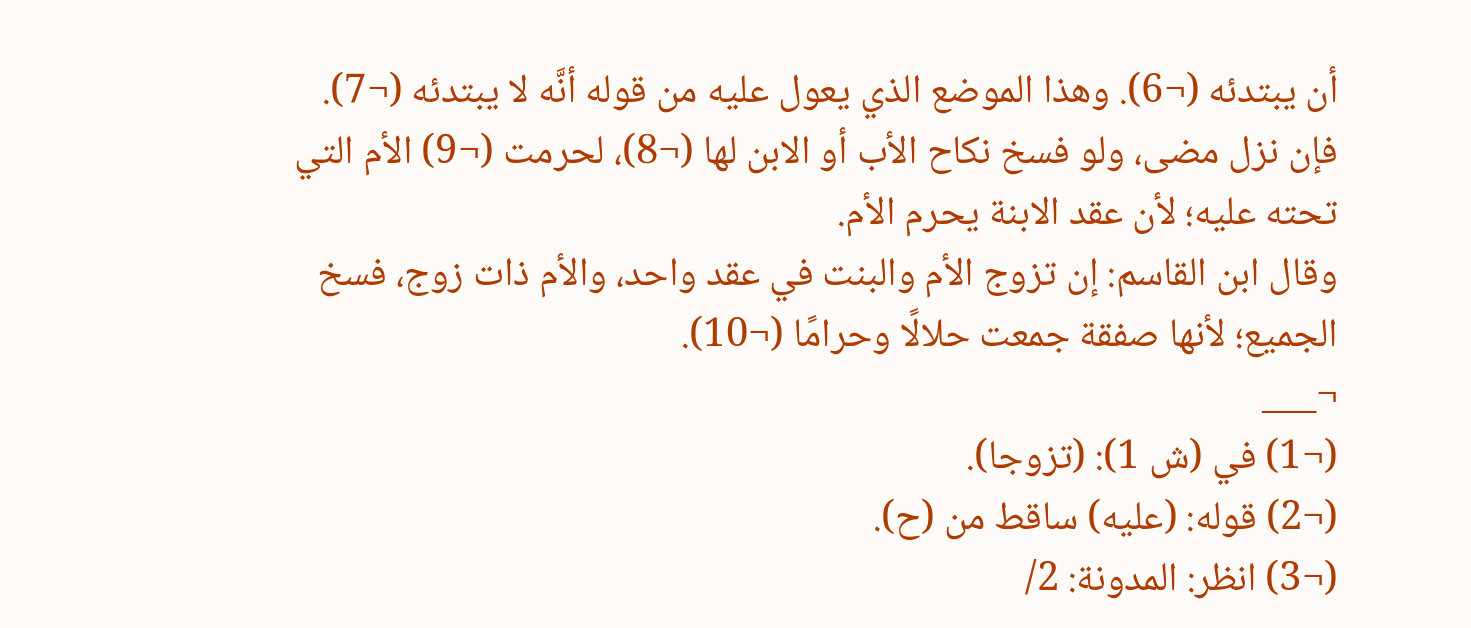أن يبتدئه (¬6). وهذا الموضع الذي يعول عليه من قوله أنَّه لا يبتدئه (¬7). فإن نزل مضى، ولو فسخ نكاح الأب أو الابن لها (¬8)، لحرمت (¬9) الأم التي تحته عليه؛ لأن عقد الابنة يحرم الأم.
وقال ابن القاسم: إن تزوج الأم والبنت في عقد واحد، والأم ذات زوج، فسخ الجميع؛ لأنها صفقة جمعت حلالًا وحرامًا (¬10).
¬___
(¬1) في (ش 1): (تزوجا).
(¬2) قوله: (عليه) ساقط من (ح).
(¬3) انظر: المدونة: 2/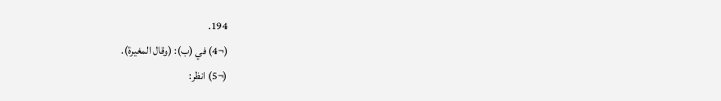194.
(¬4) في (ب): (وقال المغيرة).
(¬5) انظر: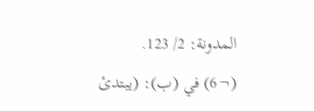المدونة: 2/ 123.
(¬6) في (ب): (يبتدئ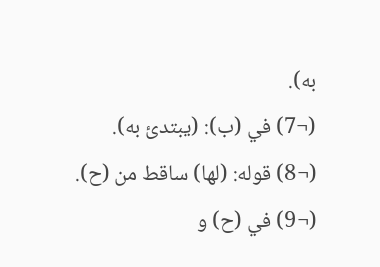به).
(¬7) في (ب): (يبتدئ به).
(¬8) قوله: (لها) ساقط من (ح).
(¬9) في (ح) و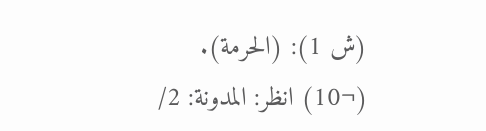(ش 1): (الحرمة).
(¬10) انظر: المدونة: 2/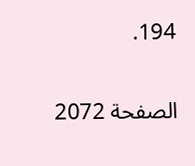194.

الصفحة 2072